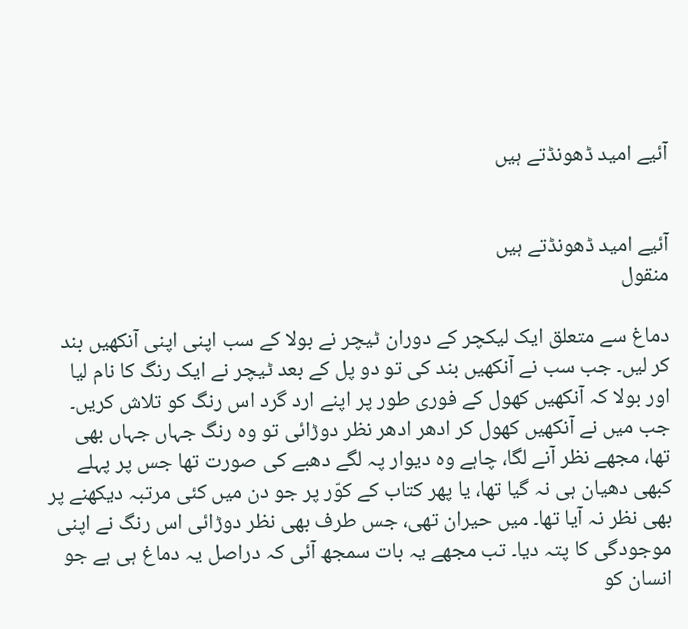آئیے امید ڈھونڈتے ہیں


آئیے امید ڈھونڈتے ہیں
منقول

دماغ سے متعلق ایک لیکچر کے دوران ٹیچر نے بولا کے سب اپنی اپنی آنکھیں بند کر لیں۔ جب سب نے آنکھیں بند کی تو دو پل کے بعد ٹیچر نے ایک رنگ کا نام لیا اور بولا کہ آنکھیں کھول کے فوری طور پر اپنے ارد گرد اس رنگ کو تلاش کریں۔
جب میں نے آنکھیں کھول کر ادھر ادھر نظر دوڑائی تو وہ رنگ جہاں جہاں بھی تھا، مجھے نظر آنے لگا، چاہے وہ دیوار پہ لگے دھبے کی صورت تھا جس پر پہلے کبھی دھیان ہی نہ گیا تھا، یا پھر کتاب کے کوّر پر جو دن میں کئی مرتبہ دیکھنے پر بھی نظر نہ آیا تھا۔ میں حیران تھی، جس طرف بھی نظر دوڑائی اس رنگ نے اپنی موجودگی کا پتہ دیا۔ تب مجھے یہ بات سمجھ آئی کہ دراصل یہ دماغ ہی ہے جو انسان کو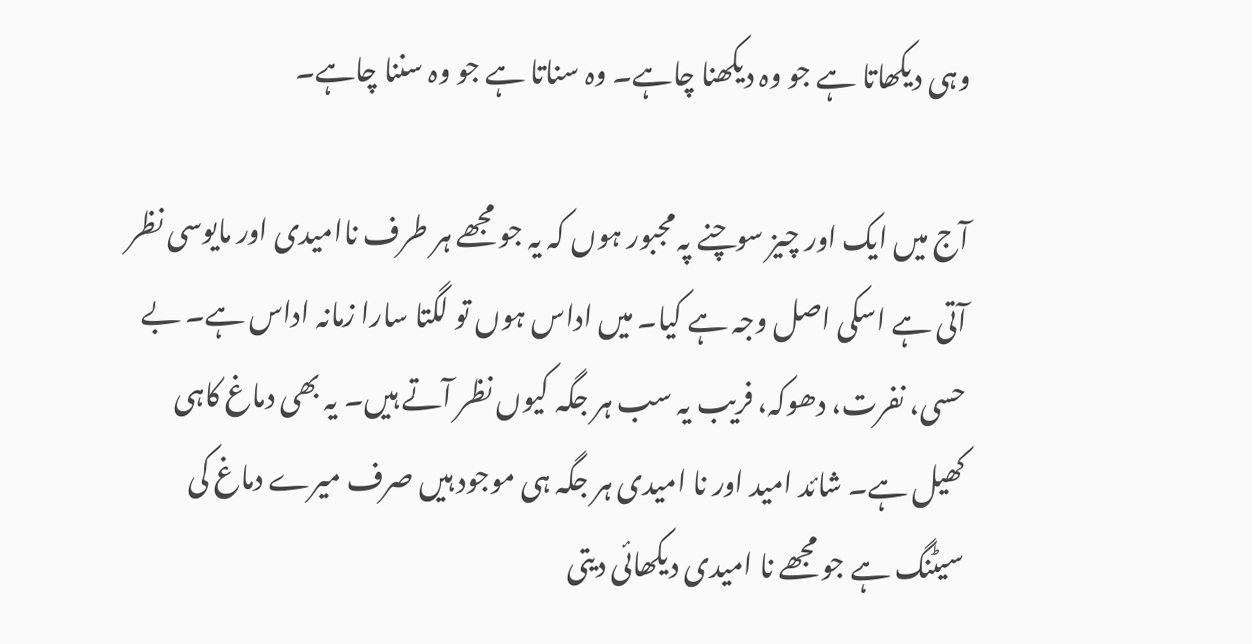وہی دیکھاتا ہے جو وہ دیکھنا چاہے۔ وہ سناتا ہے جو وہ سننا چاہے۔

آج میں ایک اور چیز سوچنے پہ مجبور ہوں کہ یہ جو مجھے ہر طرف ناامیدی اور مایوسی نظر آتی ہے اسکی اصل وجہ ہے کیا۔ میں اداس ہوں تو لگتا سارا زمانہ اداس ہے۔ بے حسی، نفرت، دھوکہ، فریب یہ سب ہر جگہ کیوں نظر آتے ہیں۔ یہ بھی دماغ کاہی کھیل ہے۔ شائد امید اور نا امیدی ہر جگہ ہی موجود ہیں صرف میرے دماغ کی سیٹنگ ہے جو مجھے نا امیدی دیکھائی دیتی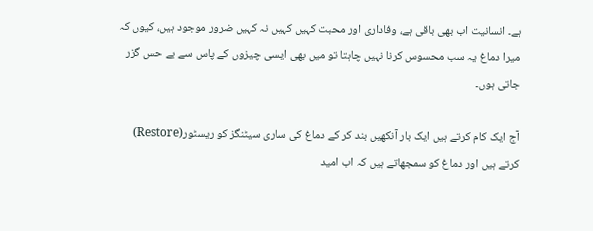ہے۔ انسانیت اب بھی باقی ہے، وفاداری اور محبت کہیں کہیں نہ کہیں ضرور موجود ہیں، کیوں کہ میرا دماغ یہ سب محسوس کرنا نہیں چاہتا تو میں بھی ایسی چیزوں کے پاس سے بے حس گزر جاتی ہوں۔

آج ایک کام کرتے ہیں ایک بار آنکھیں بند کر کے دماغ کی ساری سیٹنگز کو ریسٹور(Restore) کرتے ہیں اور دماغ کو سمجھاتے ہیں کہ اب امید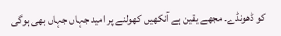کو ڈھونڈے۔ مجھے یقین ہے آنکھیں کھولنے پر امید جہاں جہاں بھی ہوگی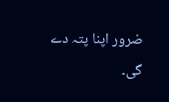ضرور اپنا پتہ دے گی۔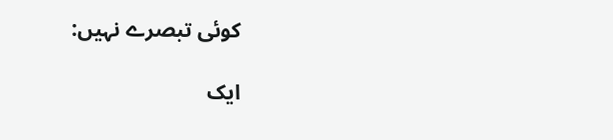کوئی تبصرے نہیں:

ایک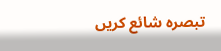تبصرہ شائع کریں